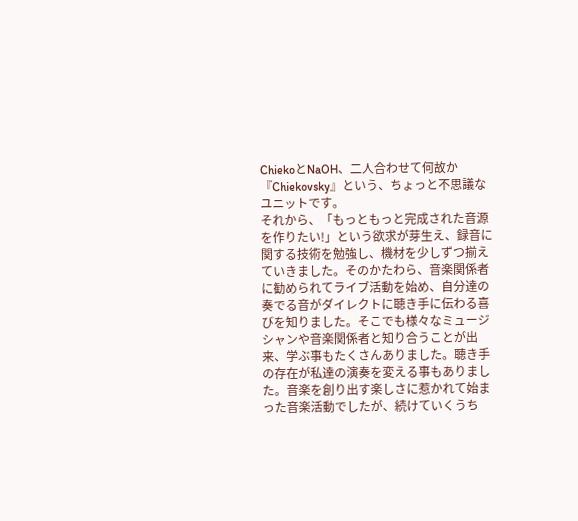ChiekoとNaOH、二人合わせて何故か『Chiekovsky』という、ちょっと不思議なユニットです。
それから、「もっともっと完成された音源を作りたい!」という欲求が芽生え、録音に関する技術を勉強し、機材を少しずつ揃えていきました。そのかたわら、音楽関係者に勧められてライブ活動を始め、自分達の奏でる音がダイレクトに聴き手に伝わる喜びを知りました。そこでも様々なミュージシャンや音楽関係者と知り合うことが出来、学ぶ事もたくさんありました。聴き手の存在が私達の演奏を変える事もありました。音楽を創り出す楽しさに惹かれて始まった音楽活動でしたが、続けていくうち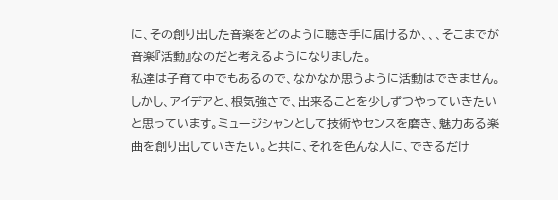に、その創り出した音楽をどのように聴き手に届けるか、、、そこまでが音楽『活動』なのだと考えるようになりました。
私達は子育て中でもあるので、なかなか思うように活動はできません。しかし、アイデアと、根気強さで、出来ることを少しずつやっていきたいと思っています。ミュージシャンとして技術やセンスを磨き、魅力ある楽曲を創り出していきたい。と共に、それを色んな人に、できるだけ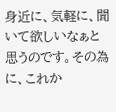身近に、気軽に、聞いて欲しいなぁと思うのです。その為に、これか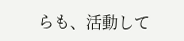らも、活動して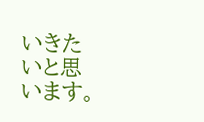いきたいと思います。